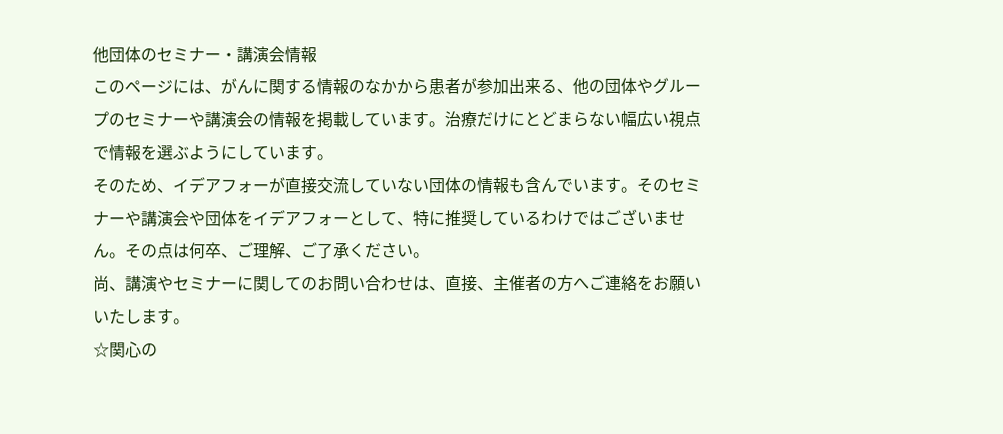他団体のセミナー・講演会情報
このページには、がんに関する情報のなかから患者が参加出来る、他の団体やグループのセミナーや講演会の情報を掲載しています。治療だけにとどまらない幅広い視点で情報を選ぶようにしています。
そのため、イデアフォーが直接交流していない団体の情報も含んでいます。そのセミナーや講演会や団体をイデアフォーとして、特に推奨しているわけではございません。その点は何卒、ご理解、ご了承ください。
尚、講演やセミナーに関してのお問い合わせは、直接、主催者の方へご連絡をお願いいたします。
☆関心の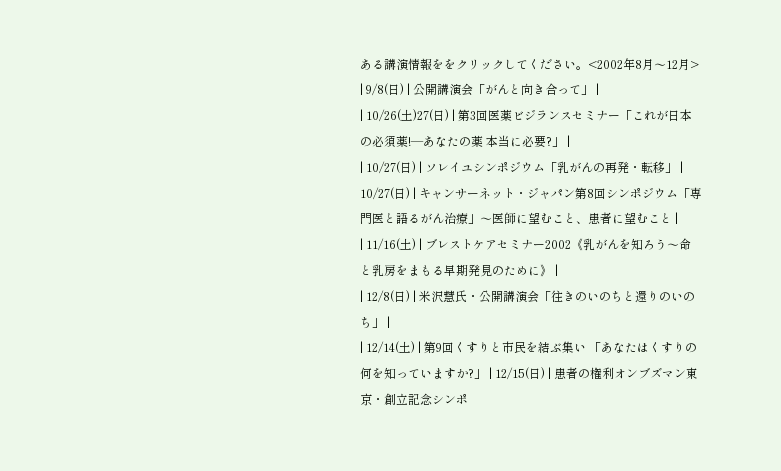ある講演情報ををクリックしてください。<2002年8月〜12月>
| 9/8(日) | 公開講演会「がんと向き合って」 |
| 10/26(土)27(日) | 第3回医薬ビジランスセミナー「これが日本の必須薬!―あなたの薬 本当に必要?」 |
| 10/27(日) | ソレイユシンポジウム「乳がんの再発・転移」 | 10/27(日) | キャンサーネット・ジャパン第8回シンポジウム「専門医と語るがん治療」〜医師に望むこと、患者に望むこと |
| 11/16(土) | ブレストケアセミナー2002《乳がんを知ろう〜命と乳房をまもる早期発見のために》 |
| 12/8(日) | 米沢慧氏・公開講演会「往きのいのちと還りのいのち」 |
| 12/14(土) | 第9回くすりと市民を結ぶ集い 「あなたはくすりの何を知っていますか?」 | 12/15(日) | 患者の権利オンブズマン東京・創立記念シンポ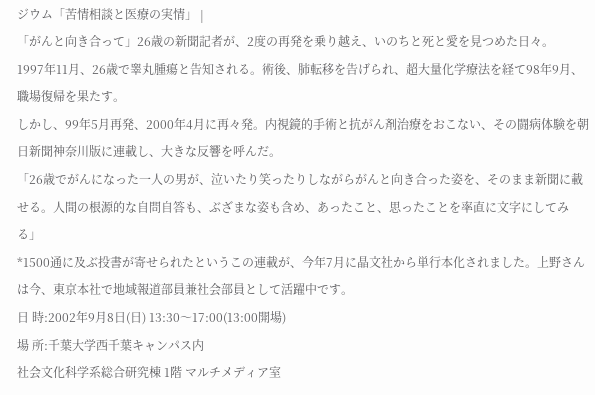ジウム「苦情相談と医療の実情」 |
「がんと向き合って」26歳の新聞記者が、2度の再発を乗り越え、いのちと死と愛を見つめた日々。
1997年11月、26歳で睾丸腫瘍と告知される。術後、肺転移を告げられ、超大量化学療法を経て98年9月、職場復帰を果たす。
しかし、99年5月再発、2000年4月に再々発。内視鏡的手術と抗がん剤治療をおこない、その闘病体験を朝日新聞神奈川版に連載し、大きな反響を呼んだ。
「26歳でがんになった一人の男が、泣いたり笑ったりしながらがんと向き合った姿を、そのまま新聞に載せる。人間の根源的な自問自答も、ぶざまな姿も含め、あったこと、思ったことを率直に文字にしてみる」
*1500通に及ぶ投書が寄せられたというこの連載が、今年7月に晶文社から単行本化されました。上野さんは今、東京本社で地域報道部員兼社会部員として活躍中です。
日 時:2002年9月8日(日) 13:30〜17:00(13:00開場)
場 所:千葉大学西千葉キャンパス内
社会文化科学系総合研究棟 1階 マルチメディア室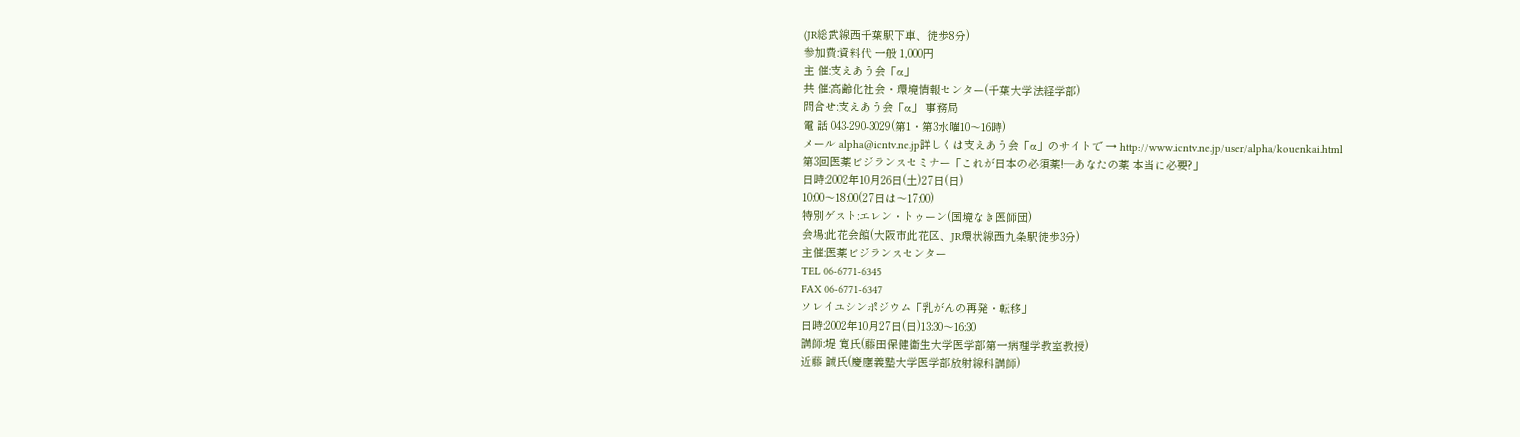(JR総武線西千葉駅下車、徒歩8分)
参加費:資料代 一般 1,000円
主 催:支えあう会「α」
共 催:高齢化社会・環境情報センター(千葉大学法経学部)
問合せ:支えあう会「α」 事務局
電 話 043-290-3029(第1・第3水曜10〜16時)
メール alpha@icntv.ne.jp詳しくは支えあう会「α」のサイトで → http://www.icntv.ne.jp/user/alpha/kouenkai.html
第3回医薬ビジランスセミナー「これが日本の必須薬!―あなたの薬 本当に必要?」
日時:2002年10月26日(土)27日(日)
10:00〜18:00(27日は〜17:00)
特別ゲスト:エレン・トゥーン(国境なき医師団)
会場:此花会館(大阪市此花区、JR環状線西九条駅徒歩3分)
主催:医薬ビジランスセンター
TEL 06-6771-6345
FAX 06-6771-6347
ソレイユシンポジウム「乳がんの再発・転移」
日時:2002年10月27日(日)13:30〜16:30
講師:堤 寛氏(藤田保健衛生大学医学部第一病理学教室教授)
近藤 誠氏(慶應義塾大学医学部放射線科講師)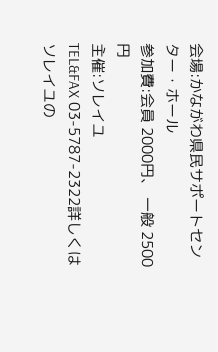会場:かながわ県民サポートセンター・ホール
参加費:会員 2000円、 一般 2500円
主催:ソレイユ
TEL&FAX 03-5787-2322詳しくはソレイユの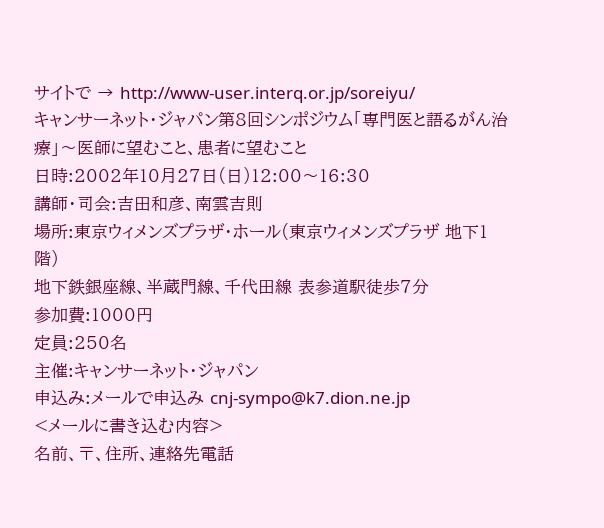サイトで → http://www-user.interq.or.jp/soreiyu/
キャンサーネット・ジャパン第8回シンポジウム「専門医と語るがん治療」〜医師に望むこと、患者に望むこと
日時:2002年10月27日(日)12:00〜16:30
講師・司会:吉田和彦、南雲吉則
場所:東京ウィメンズプラザ・ホール(東京ウィメンズプラザ 地下1階)
地下鉄銀座線、半蔵門線、千代田線 表参道駅徒歩7分
参加費:1000円
定員:250名
主催:キャンサーネット・ジャパン
申込み:メールで申込み cnj-sympo@k7.dion.ne.jp
<メールに書き込む内容>
名前、〒、住所、連絡先電話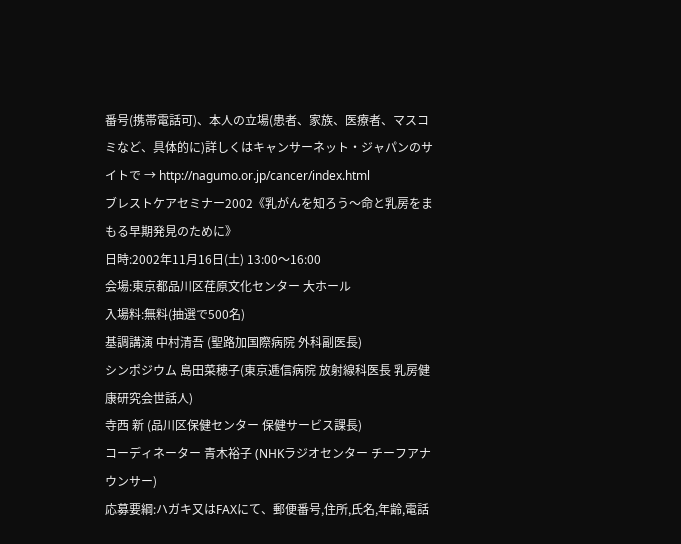番号(携帯電話可)、本人の立場(患者、家族、医療者、マスコミなど、具体的に)詳しくはキャンサーネット・ジャパンのサイトで → http://nagumo.or.jp/cancer/index.html
ブレストケアセミナー2002《乳がんを知ろう〜命と乳房をまもる早期発見のために》
日時:2002年11月16日(土) 13:00〜16:00
会場:東京都品川区荏原文化センター 大ホール
入場料:無料(抽選で500名)
基調講演 中村清吾 (聖路加国際病院 外科副医長)
シンポジウム 島田菜穂子(東京逓信病院 放射線科医長 乳房健康研究会世話人)
寺西 新 (品川区保健センター 保健サービス課長)
コーディネーター 青木裕子 (NHKラジオセンター チーフアナウンサー)
応募要綱:ハガキ又はFAXにて、郵便番号,住所,氏名,年齢,電話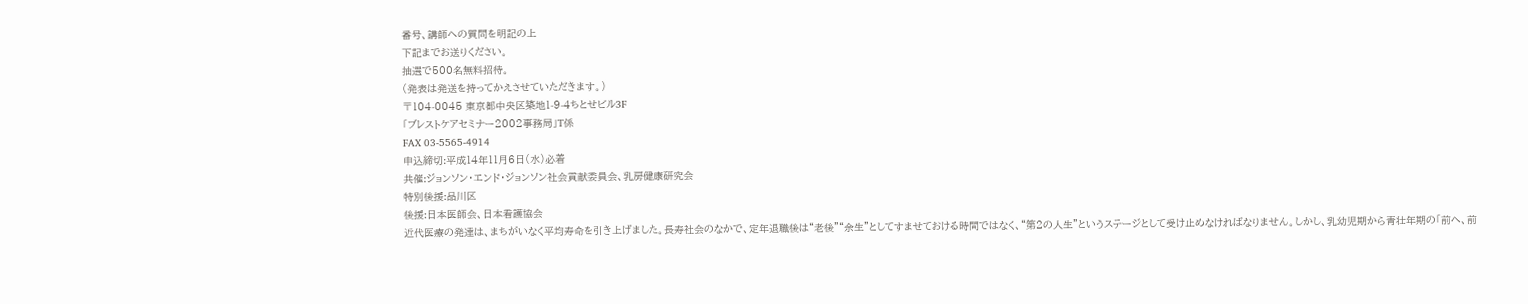番号、講師への質問を明記の上
下記までお送りください。
抽選で500名無料招待。
(発表は発送を持ってかえさせていただきます。)
〒104-0045 東京都中央区築地1-9-4ちとせビル3F
「ブレストケアセミナー2002事務局」T係
FAX 03‐5565‐4914
申込締切:平成14年11月6日(水)必着
共催:ジョンソン・エンド・ジョンソン社会貢献委員会、乳房健康研究会
特別後援:品川区
後援:日本医師会、日本看護協会
近代医療の発達は、まちがいなく平均寿命を引き上げました。長寿社会のなかで、定年退職後は“老後”“余生”としてすませておける時間ではなく、“第2の人生”というステージとして受け止めなければなりません。しかし、乳幼児期から青壮年期の「前へ、前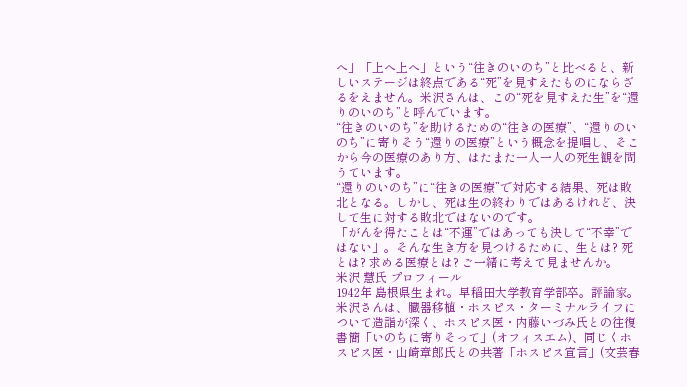へ」「上へ上へ」という“往きのいのち”と比べると、新しいステージは終点である“死”を見すえたものにならざるをえません。米沢さんは、この“死を見すえた生”を“還りのいのち”と呼んでいます。
“往きのいのち”を助けるための“往きの医療”、“還りのいのち”に寄りそう“還りの医療”という概念を提唱し、そこから今の医療のあり方、はたまた一人一人の死生観を問うています。
“還りのいのち”に“往きの医療”で対応する結果、死は敗北となる。しかし、死は生の終わりではあるけれど、決して生に対する敗北ではないのです。
「がんを得たことは“不運”ではあっても決して“不幸”ではない」。そんな生き方を見つけるために、生とは? 死とは? 求める医療とは? ご一緒に考えて見ませんか。
米沢 慧氏 プロフィール
1942年 島根県生まれ。早稲田大学教育学部卒。評論家。
米沢さんは、臓器移植・ホスピス・ターミナルライフについて造詣が深く、ホスピス医・内藤いづみ氏との往復書簡「いのちに寄りそって」(オフィスエム)、同じくホスピス医・山崎章郎氏との共著「ホスピス宣言」(文芸春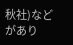秋社)などがあり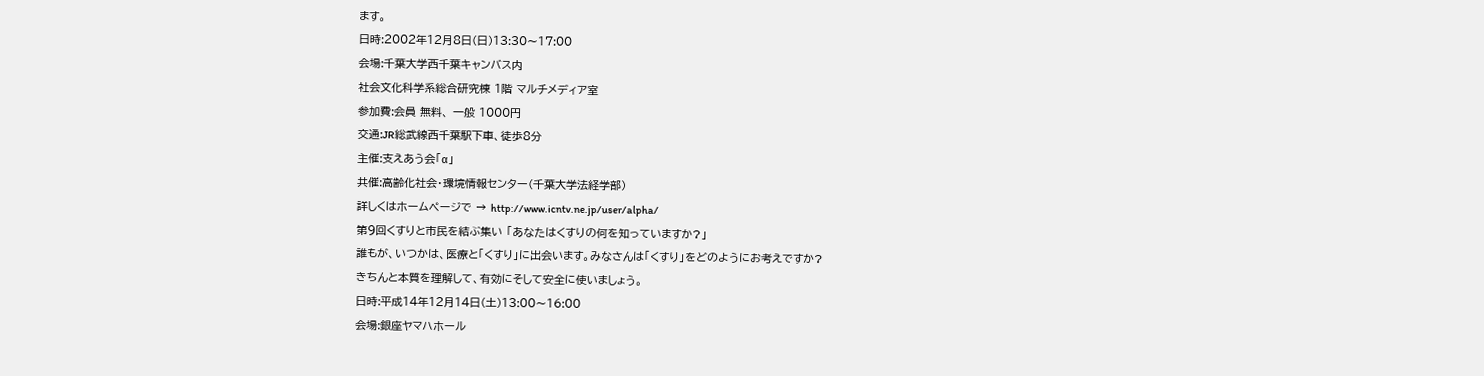ます。
日時:2002年12月8日(日)13:30〜17:00
会場:千葉大学西千葉キャンバス内
社会文化科学系総合研究棟 1階 マルチメディア室
参加費:会員 無料、 一般 1000円
交通:JR総武線西千葉駅下車、徒歩8分
主催:支えあう会「α」
共催:高齢化社会・環境情報センター(千葉大学法経学部)
詳しくはホームページで → http://www.icntv.ne.jp/user/alpha/
第9回くすりと市民を結ぶ集い 「あなたはくすりの何を知っていますか?」
誰もが、いつかは、医療と「くすり」に出会います。みなさんは「くすり」をどのようにお考えですか?
きちんと本質を理解して、有効にそして安全に使いましょう。
日時:平成14年12月14日(土)13:00〜16:00
会場:銀座ヤマハホール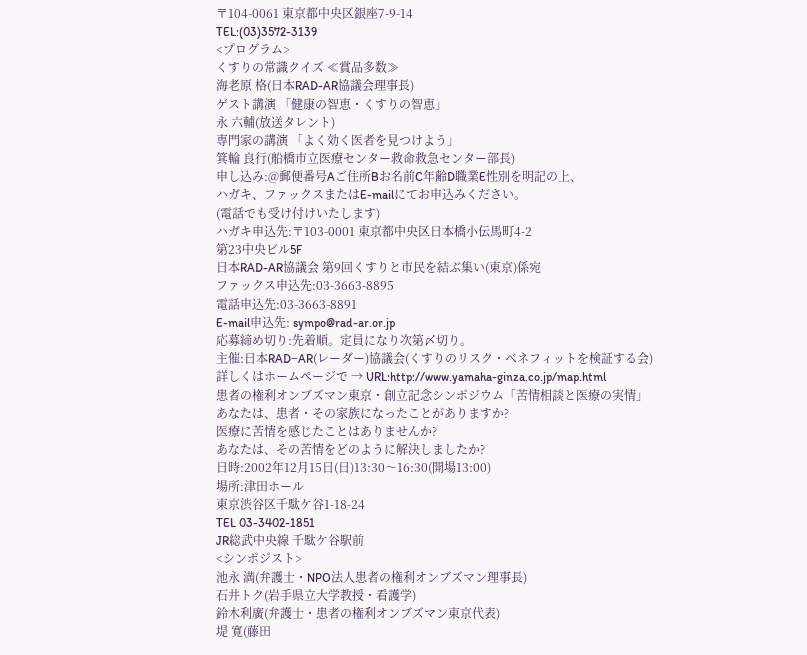〒104-0061 東京都中央区銀座7-9-14
TEL:(03)3572-3139
<プログラム>
くすりの常識クイズ ≪賞品多数≫
海老原 格(日本RAD-AR協議会理事長)
ゲスト講演 「健康の智恵・くすりの智恵」
永 六輔(放送タレント)
専門家の講演 「よく効く医者を見つけよう」
箕輪 良行(船橋市立医療センター救命救急センター部長)
申し込み:@郵便番号Aご住所Bお名前C年齢D職業E性別を明記の上、
ハガキ、ファックスまたはE-mailにてお申込みください。
(電話でも受け付けいたします)
ハガキ申込先:〒103-0001 東京都中央区日本橋小伝馬町4-2
第23中央ビル5F
日本RAD-AR協議会 第9回くすりと市民を結ぶ集い(東京)係宛
ファックス申込先:03-3663-8895
電話申込先:03-3663-8891
E-mail申込先: sympo@rad-ar.or.jp
応募締め切り:先着順。定員になり次第〆切り。
主催:日本RAD−AR(レーダー)協議会(くすりのリスク・ベネフィットを検証する会)
詳しくはホームページで → URL:http://www.yamaha-ginza.co.jp/map.html
患者の権利オンブズマン東京・創立記念シンポジウム「苦情相談と医療の実情」
あなたは、患者・その家族になったことがありますか?
医療に苦情を感じたことはありませんか?
あなたは、その苦情をどのように解決しましたか?
日時:2002年12月15日(日)13:30〜16:30(開場13:00)
場所:津田ホール
東京渋谷区千駄ケ谷1-18-24
TEL 03-3402-1851
JR総武中央線 千駄ケ谷駅前
<シンポジスト>
池永 満(弁護士・NPO法人患者の権利オンブズマン理事長)
石井トク(岩手県立大学教授・看護学)
鈴木利廣(弁護士・患者の権利オンブズマン東京代表)
堤 寛(藤田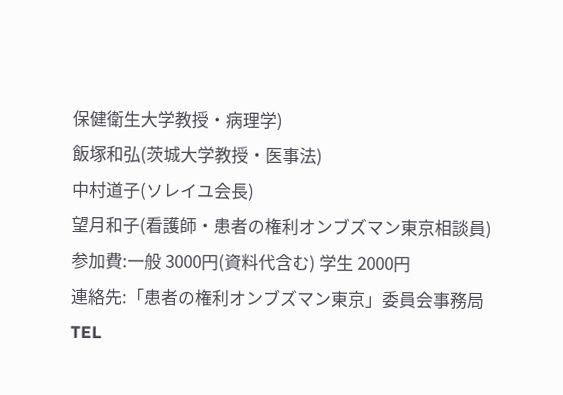保健衛生大学教授・病理学)
飯塚和弘(茨城大学教授・医事法)
中村道子(ソレイユ会長)
望月和子(看護師・患者の権利オンブズマン東京相談員)
参加費:一般 3000円(資料代含む) 学生 2000円
連絡先:「患者の権利オンブズマン東京」委員会事務局
TEL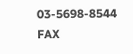03-5698-8544
FAX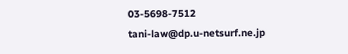03-5698-7512
tani-law@dp.u-netsurf.ne.jp